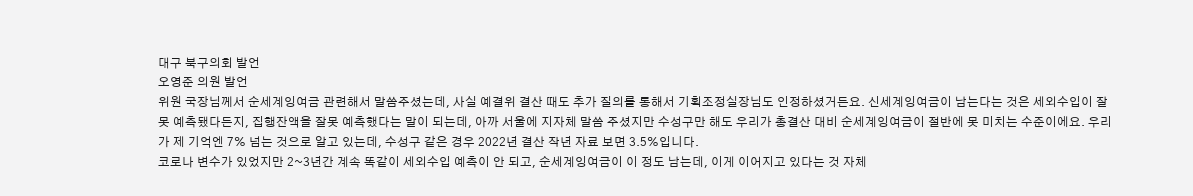대구 북구의회 발언
오영준 의원 발언
위원 국장님께서 순세계잉여금 관련해서 말씀주셨는데, 사실 예결위 결산 때도 추가 질의를 통해서 기획조정실장님도 인정하셨거든요. 신세계잉여금이 남는다는 것은 세외수입이 잘못 예측됐다든지, 집행잔액을 잘못 예측했다는 말이 되는데, 아까 서울에 지자체 말씀 주셨지만 수성구만 해도 우리가 총결산 대비 순세계잉여금이 절반에 못 미치는 수준이에요. 우리가 제 기억엔 7% 넘는 것으로 알고 있는데, 수성구 같은 경우 2022년 결산 작년 자료 보면 3.5%입니다.
코로나 변수가 있었지만 2~3년간 계속 똑같이 세외수입 예측이 안 되고, 순세계잉여금이 이 정도 남는데, 이게 이어지고 있다는 것 자체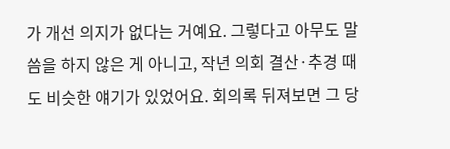가 개선 의지가 없다는 거예요. 그렇다고 아무도 말씀을 하지 않은 게 아니고, 작년 의회 결산·추경 때도 비슷한 얘기가 있었어요. 회의록 뒤져보면 그 당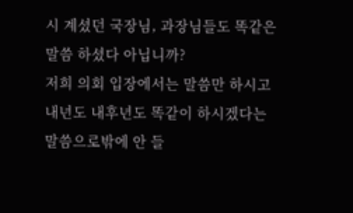시 계셨던 국장님, 과장님들도 똑같은 말씀 하셨다 아닙니까?
저희 의회 입장에서는 말씀만 하시고 내년도 내후년도 똑같이 하시겠다는 말씀으로밖에 안 들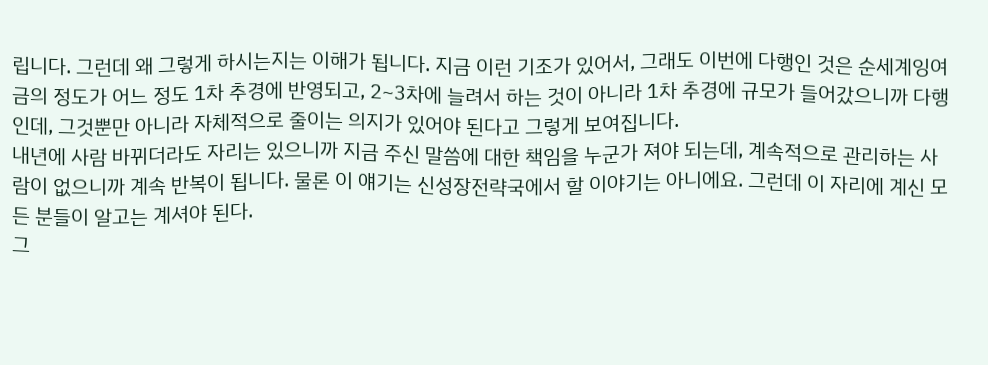립니다. 그런데 왜 그렇게 하시는지는 이해가 됩니다. 지금 이런 기조가 있어서, 그래도 이번에 다행인 것은 순세계잉여금의 정도가 어느 정도 1차 추경에 반영되고, 2~3차에 늘려서 하는 것이 아니라 1차 추경에 규모가 들어갔으니까 다행인데, 그것뿐만 아니라 자체적으로 줄이는 의지가 있어야 된다고 그렇게 보여집니다.
내년에 사람 바뀌더라도 자리는 있으니까 지금 주신 말씀에 대한 책임을 누군가 져야 되는데, 계속적으로 관리하는 사람이 없으니까 계속 반복이 됩니다. 물론 이 얘기는 신성장전략국에서 할 이야기는 아니에요. 그런데 이 자리에 계신 모든 분들이 알고는 계셔야 된다.
그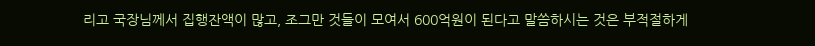리고 국장님께서 집행잔액이 많고, 조그만 것들이 모여서 600억원이 된다고 말씀하시는 것은 부적절하게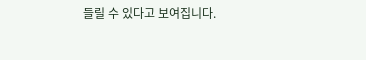들릴 수 있다고 보여집니다.